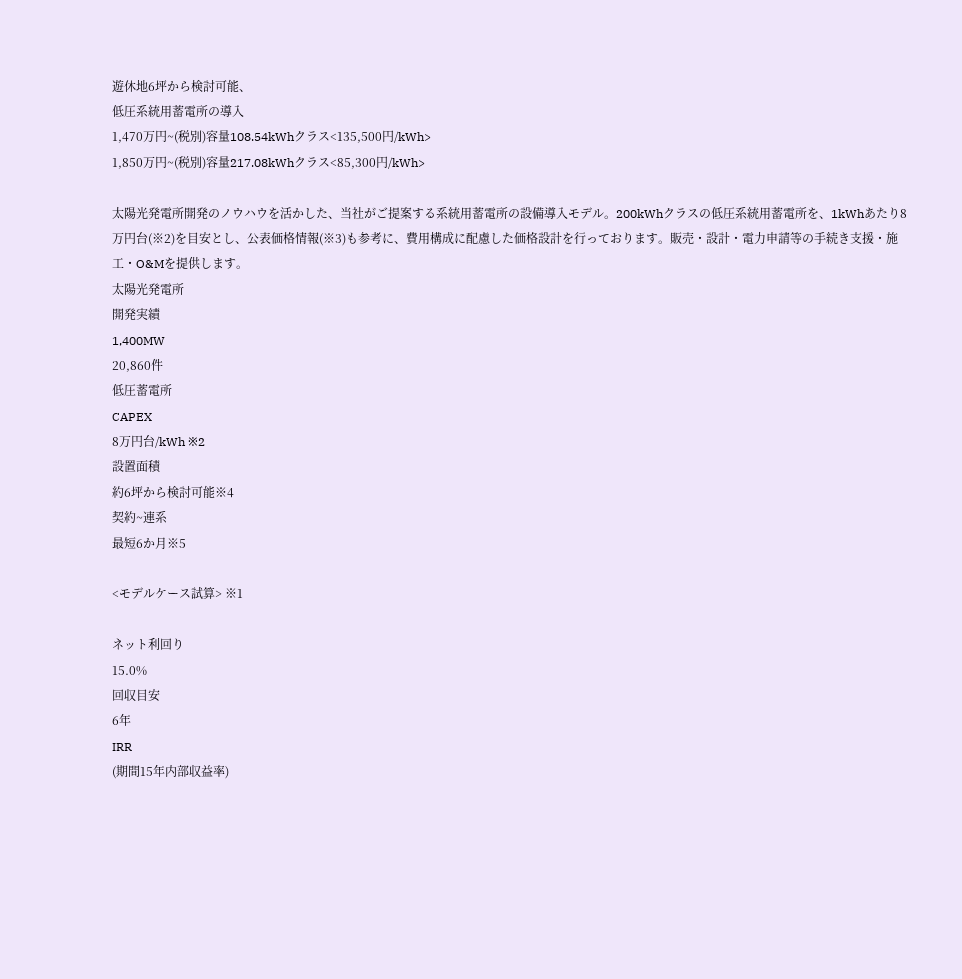遊休地6坪から検討可能、
低圧系統用蓄電所の導入
1,470万円~(税別)容量108.54kWhクラス<135,500円/kWh>
1,850万円~(税別)容量217.08kWhクラス<85,300円/kWh>

太陽光発電所開発のノウハウを活かした、当社がご提案する系統用蓄電所の設備導入モデル。200kWhクラスの低圧系統用蓄電所を、1kWhあたり8万円台(※2)を目安とし、公表価格情報(※3)も参考に、費用構成に配慮した価格設計を行っております。販売・設計・電力申請等の手続き支援・施工・O&Mを提供します。
太陽光発電所
開発実績
1,400MW
20,860件
低圧蓄電所
CAPEX
8万円台/kWh ※2
設置面積
約6坪から検討可能※4
契約~連系
最短6か月※5

<モデルケース試算> ※1

ネット利回り
15.0%
回収目安
6年
IRR
(期間15年内部収益率)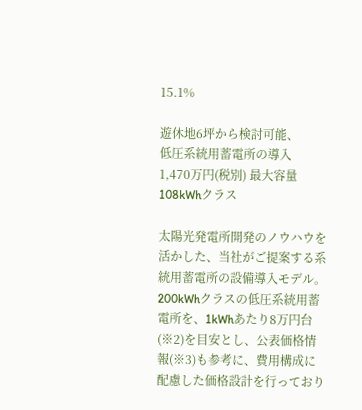15.1%

遊休地6坪から検討可能、
低圧系統用蓄電所の導入
1,470万円(税別) 最大容量108kWhクラス

太陽光発電所開発のノウハウを活かした、当社がご提案する系統用蓄電所の設備導入モデル。200kWhクラスの低圧系統用蓄電所を、1kWhあたり8万円台(※2)を目安とし、公表価格情報(※3)も参考に、費用構成に配慮した価格設計を行っており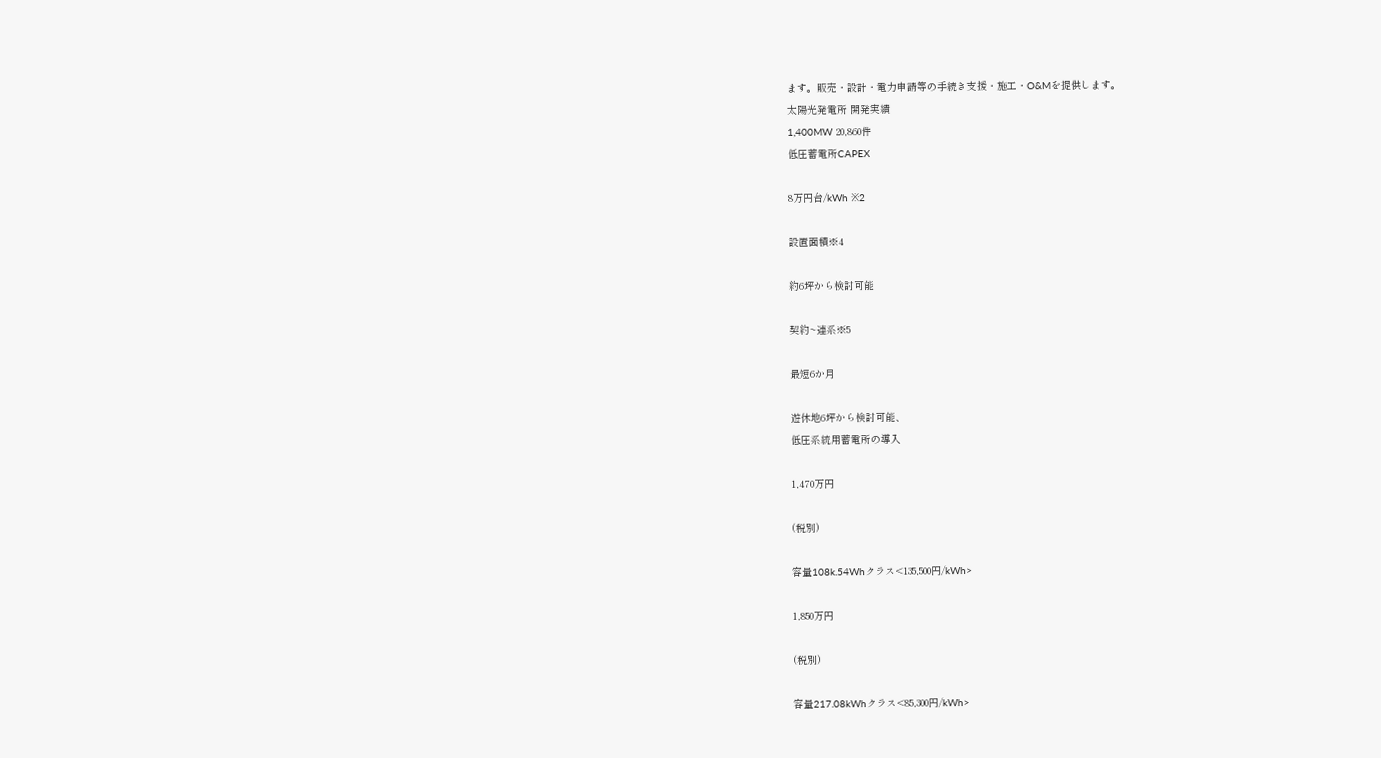ます。販売・設計・電力申請等の手続き支援・施工・O&Mを提供します。
太陽光発電所 開発実績
1,400MW 20,860件
低圧蓄電所CAPEX

8万円台/kWh ※2

設置面積※4

約6坪から検討可能

契約~連系※5

最短6か月

遊休地6坪から検討可能、
低圧系統用蓄電所の導入

1,470万円

(税別)

容量108k.54Whクラス<135,500円/kWh>

1,850万円

(税別)

容量217.08kWhクラス<85,300円/kWh>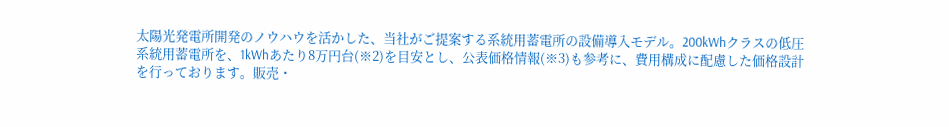太陽光発電所開発のノウハウを活かした、当社がご提案する系統用蓄電所の設備導入モデル。200kWhクラスの低圧系統用蓄電所を、1kWhあたり8万円台(※2)を目安とし、公表価格情報(※3)も参考に、費用構成に配慮した価格設計を行っております。販売・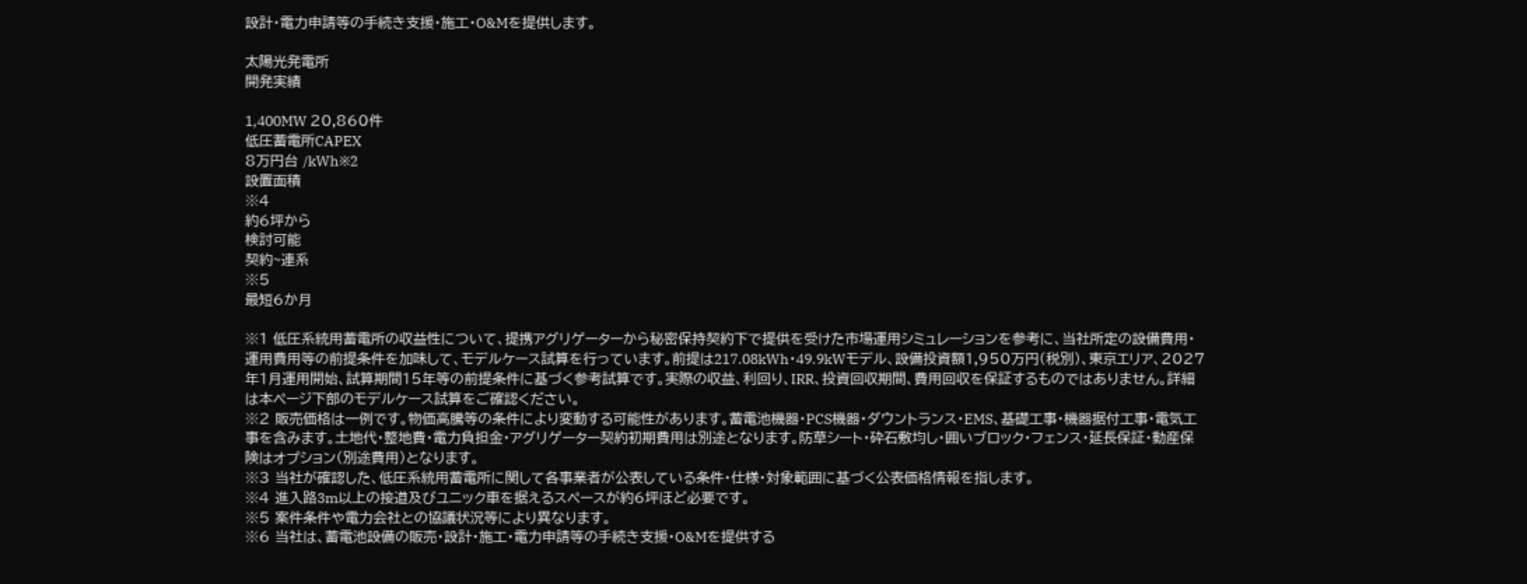設計・電力申請等の手続き支援・施工・O&Mを提供します。

太陽光発電所
開発実績

1,400MW 20,860件
低圧蓄電所CAPEX
8万円台 /kWh※2
設置面積
※4
約6坪から
検討可能
契約~連系
※5
最短6か月

※1 低圧系統用蓄電所の収益性について、提携アグリゲーターから秘密保持契約下で提供を受けた市場運用シミュレーションを参考に、当社所定の設備費用・運用費用等の前提条件を加味して、モデルケース試算を行っています。前提は217.08kWh・49.9kWモデル、設備投資額1,950万円(税別)、東京エリア、2027年1月運用開始、試算期間15年等の前提条件に基づく参考試算です。実際の収益、利回り、IRR、投資回収期間、費用回収を保証するものではありません。詳細は本ページ下部のモデルケース試算をご確認ください。
※2 販売価格は一例です。物価高騰等の条件により変動する可能性があります。蓄電池機器・PCS機器・ダウントランス・EMS、基礎工事・機器据付工事・電気工事を含みます。土地代・整地費・電力負担金・アグリゲーター契約初期費用は別途となります。防草シート・砕石敷均し・囲いブロック・フェンス・延長保証・動産保険はオプション(別途費用)となります。
※3 当社が確認した、低圧系統用蓄電所に関して各事業者が公表している条件・仕様・対象範囲に基づく公表価格情報を指します。
※4 進入路3m以上の接道及びユニック車を据えるスペースが約6坪ほど必要です。
※5 案件条件や電力会社との協議状況等により異なります。
※6 当社は、蓄電池設備の販売・設計・施工・電力申請等の手続き支援・O&Mを提供する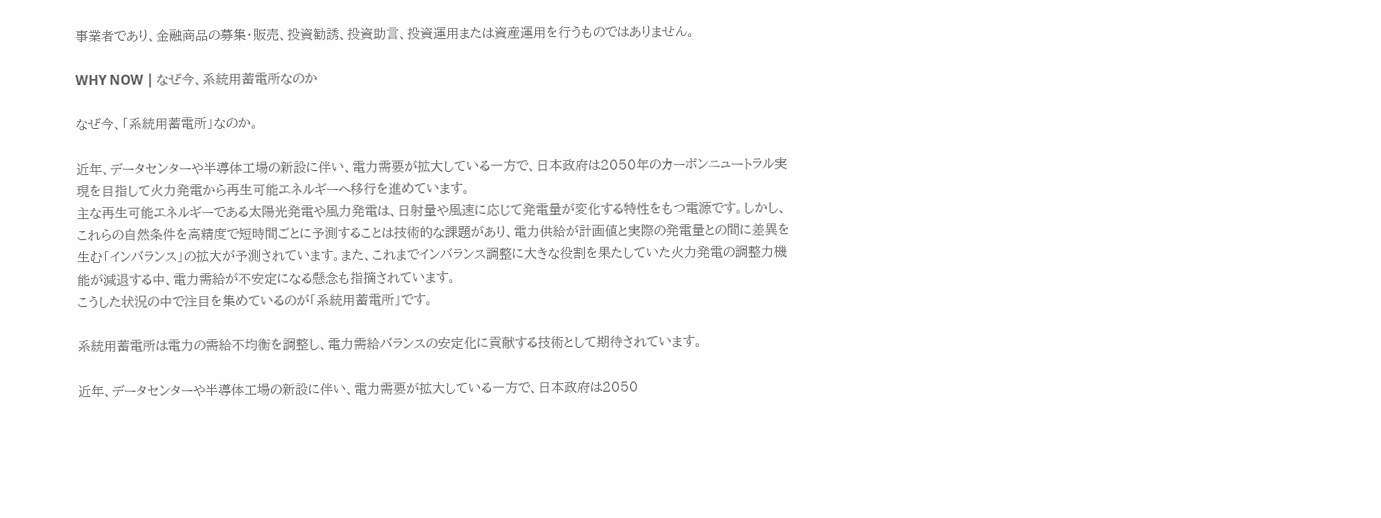事業者であり、金融商品の募集・販売、投資勧誘、投資助言、投資運用または資産運用を行うものではありません。

WHY NOW | なぜ今、系統用蓄電所なのか

なぜ今、「系統用蓄電所」なのか。

近年、データセンターや半導体工場の新設に伴い、電力需要が拡大している一方で、日本政府は2050年のカーボンニュートラル実現を目指して火力発電から再生可能エネルギーへ移行を進めています。
主な再生可能エネルギーである太陽光発電や風力発電は、日射量や風速に応じて発電量が変化する特性をもつ電源です。しかし、これらの自然条件を高精度で短時間ごとに予測することは技術的な課題があり、電力供給が計画値と実際の発電量との間に差異を生む「インバランス」の拡大が予測されています。また、これまでインバランス調整に大きな役割を果たしていた火力発電の調整力機能が減退する中、電力需給が不安定になる懸念も指摘されています。
こうした状況の中で注目を集めているのが「系統用蓄電所」です。

系統用蓄電所は電力の需給不均衡を調整し、電力需給バランスの安定化に貢献する技術として期待されています。

近年、データセンターや半導体工場の新設に伴い、電力需要が拡大している一方で、日本政府は2050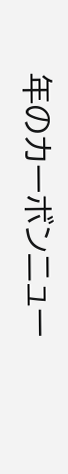年のカーボンニュー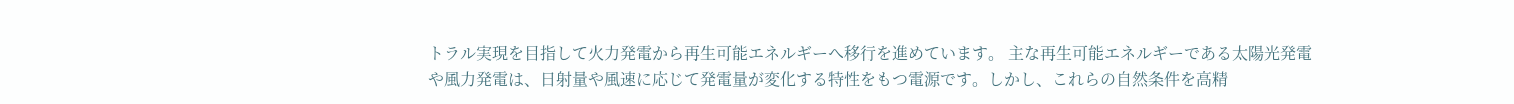トラル実現を目指して火力発電から再生可能エネルギーへ移行を進めています。 主な再生可能エネルギーである太陽光発電や風力発電は、日射量や風速に応じて発電量が変化する特性をもつ電源です。しかし、これらの自然条件を高精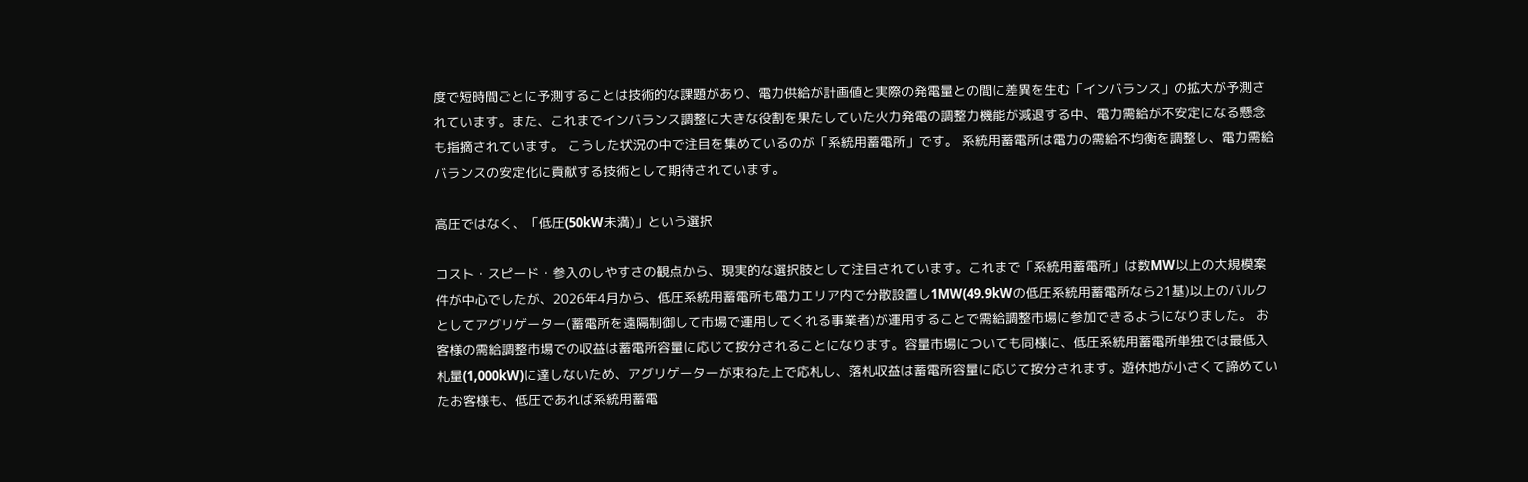度で短時間ごとに予測することは技術的な課題があり、電力供給が計画値と実際の発電量との間に差異を生む「インバランス」の拡大が予測されています。また、これまでインバランス調整に大きな役割を果たしていた火力発電の調整力機能が減退する中、電力需給が不安定になる懸念も指摘されています。 こうした状況の中で注目を集めているのが「系統用蓄電所」です。 系統用蓄電所は電力の需給不均衡を調整し、電力需給バランスの安定化に貢献する技術として期待されています。

高圧ではなく、「低圧(50kW未満)」という選択

コスト・スピード・参入のしやすさの観点から、現実的な選択肢として注目されています。これまで「系統用蓄電所」は数MW以上の大規模案件が中心でしたが、2026年4月から、低圧系統用蓄電所も電力エリア内で分散設置し1MW(49.9kWの低圧系統用蓄電所なら21基)以上のバルクとしてアグリゲーター(蓄電所を遠隔制御して市場で運用してくれる事業者)が運用することで需給調整市場に参加できるようになりました。 お客様の需給調整市場での収益は蓄電所容量に応じて按分されることになります。容量市場についても同様に、低圧系統用蓄電所単独では最低入札量(1,000kW)に達しないため、アグリゲーターが束ねた上で応札し、落札収益は蓄電所容量に応じて按分されます。遊休地が小さくて諦めていたお客様も、低圧であれば系統用蓄電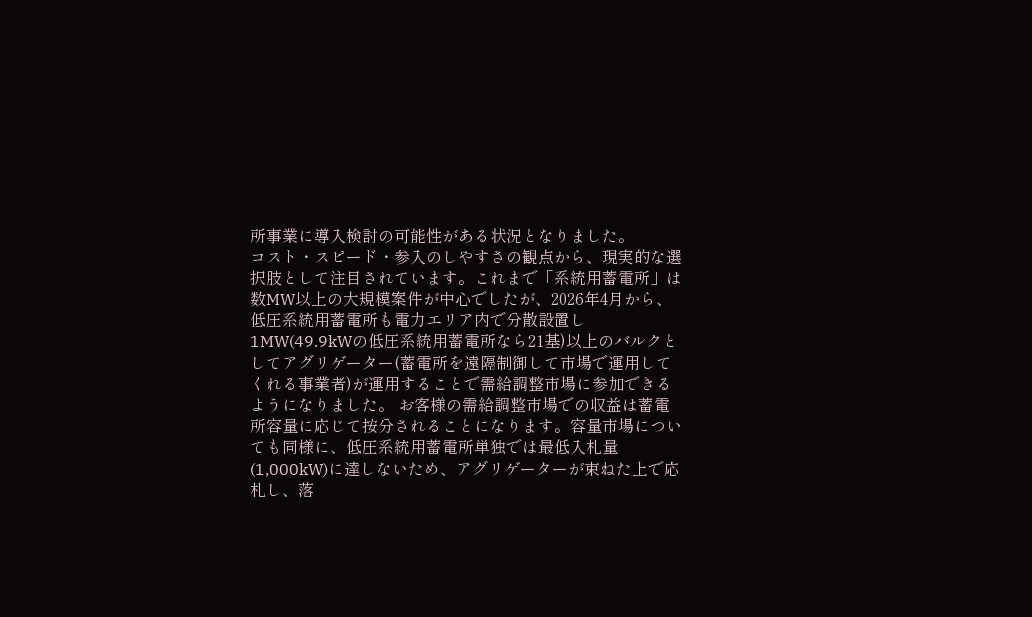所事業に導入検討の可能性がある状況となりました。
コスト・スピード・参入のしやすさの観点から、現実的な選択肢として注目されています。これまで「系統用蓄電所」は数MW以上の大規模案件が中心でしたが、2026年4月から、低圧系統用蓄電所も電力エリア内で分散設置し1MW(49.9kWの低圧系統用蓄電所なら21基)以上のバルクとしてアグリゲーター(蓄電所を遠隔制御して市場で運用してくれる事業者)が運用することで需給調整市場に参加できるようになりました。 お客様の需給調整市場での収益は蓄電所容量に応じて按分されることになります。容量市場についても同様に、低圧系統用蓄電所単独では最低入札量(1,000kW)に達しないため、アグリゲーターが束ねた上で応札し、落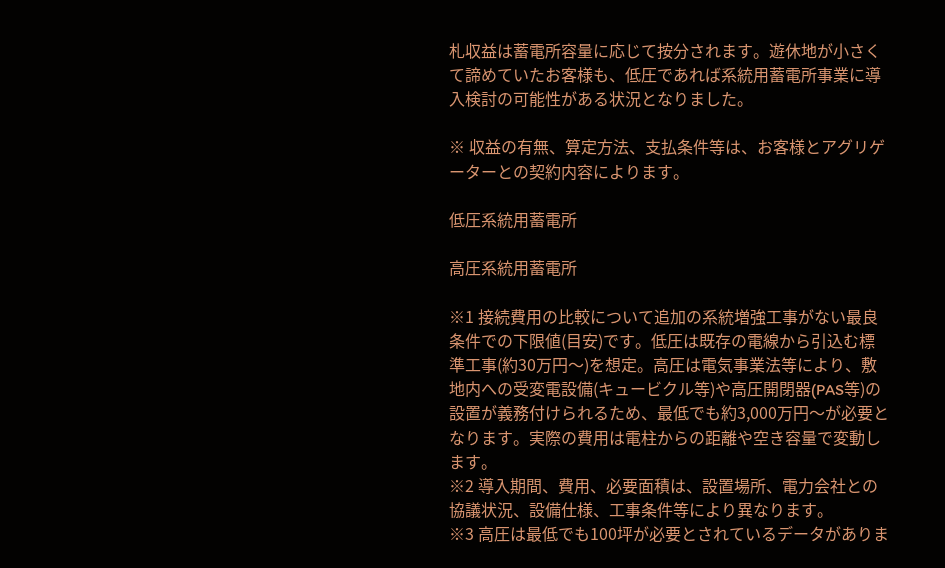札収益は蓄電所容量に応じて按分されます。遊休地が小さくて諦めていたお客様も、低圧であれば系統用蓄電所事業に導入検討の可能性がある状況となりました。

※ 収益の有無、算定方法、支払条件等は、お客様とアグリゲーターとの契約内容によります。

低圧系統用蓄電所

高圧系統用蓄電所

※1 接続費用の比較について追加の系統増強工事がない最良条件での下限値(目安)です。低圧は既存の電線から引込む標準工事(約30万円〜)を想定。高圧は電気事業法等により、敷地内への受変電設備(キュービクル等)や高圧開閉器(PAS等)の設置が義務付けられるため、最低でも約3,000万円〜が必要となります。実際の費用は電柱からの距離や空き容量で変動します。
※2 導入期間、費用、必要面積は、設置場所、電力会社との協議状況、設備仕様、工事条件等により異なります。
※3 高圧は最低でも100坪が必要とされているデータがありま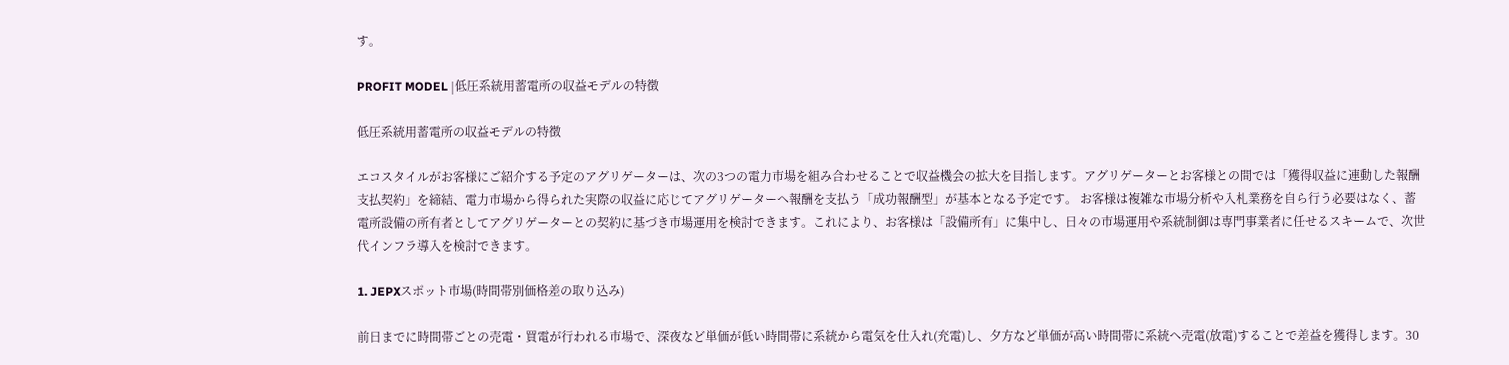す。

PROFIT MODEL |低圧系統用蓄電所の収益モデルの特徴

低圧系統用蓄電所の収益モデルの特徴

エコスタイルがお客様にご紹介する予定のアグリゲーターは、次の3つの電力市場を組み合わせることで収益機会の拡大を目指します。アグリゲーターとお客様との間では「獲得収益に連動した報酬支払契約」を締結、電力市場から得られた実際の収益に応じてアグリゲーターへ報酬を支払う「成功報酬型」が基本となる予定です。 お客様は複雑な市場分析や入札業務を自ら行う必要はなく、蓄電所設備の所有者としてアグリゲーターとの契約に基づき市場運用を検討できます。これにより、お客様は「設備所有」に集中し、日々の市場運用や系統制御は専門事業者に任せるスキームで、次世代インフラ導入を検討できます。

1. JEPXスポット市場(時間帯別価格差の取り込み)

前日までに時間帯ごとの売電・買電が行われる市場で、深夜など単価が低い時間帯に系統から電気を仕入れ(充電)し、夕方など単価が高い時間帯に系統へ売電(放電)することで差益を獲得します。30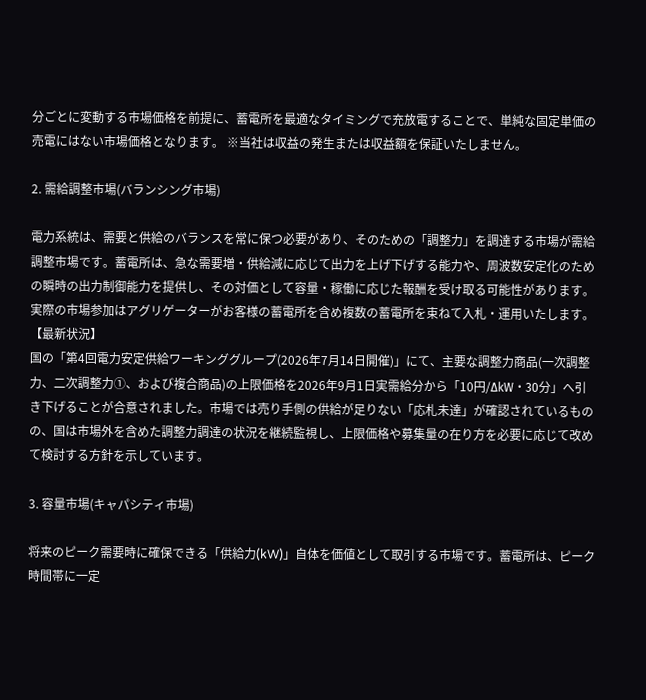分ごとに変動する市場価格を前提に、蓄電所を最適なタイミングで充放電することで、単純な固定単価の売電にはない市場価格となります。 ※当社は収益の発生または収益額を保証いたしません。

2. 需給調整市場(バランシング市場)

電力系統は、需要と供給のバランスを常に保つ必要があり、そのための「調整力」を調達する市場が需給調整市場です。蓄電所は、急な需要増・供給減に応じて出力を上げ下げする能力や、周波数安定化のための瞬時の出力制御能力を提供し、その対価として容量・稼働に応じた報酬を受け取る可能性があります。実際の市場参加はアグリゲーターがお客様の蓄電所を含め複数の蓄電所を束ねて入札・運用いたします。
【最新状況】
国の「第4回電力安定供給ワーキンググループ(2026年7月14日開催)」にて、主要な調整力商品(一次調整力、二次調整力①、および複合商品)の上限価格を2026年9月1日実需給分から「10円/ΔkW・30分」へ引き下げることが合意されました。市場では売り手側の供給が足りない「応札未達」が確認されているものの、国は市場外を含めた調整力調達の状況を継続監視し、上限価格や募集量の在り方を必要に応じて改めて検討する方針を示しています。

3. 容量市場(キャパシティ市場)

将来のピーク需要時に確保できる「供給力(kW)」自体を価値として取引する市場です。蓄電所は、ピーク時間帯に一定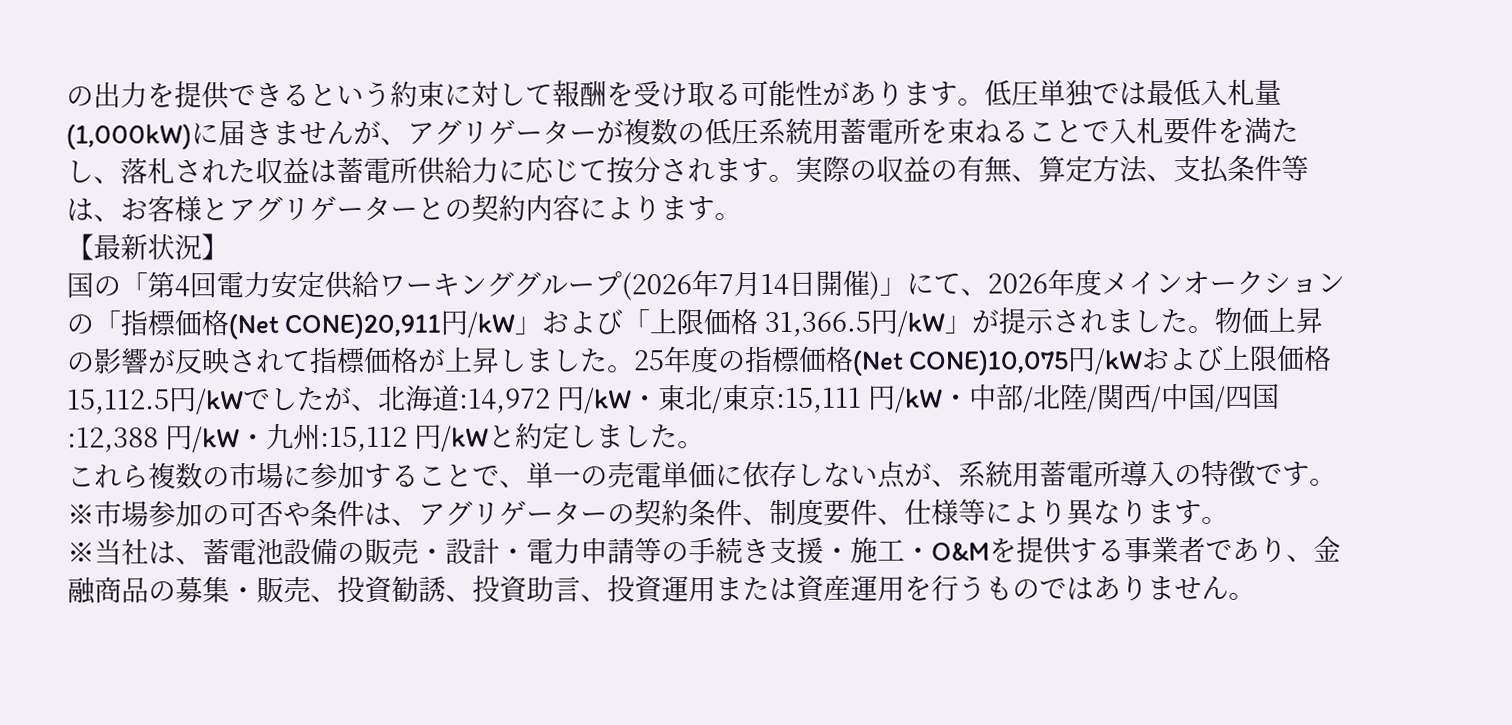の出力を提供できるという約束に対して報酬を受け取る可能性があります。低圧単独では最低入札量(1,000kW)に届きませんが、アグリゲーターが複数の低圧系統用蓄電所を束ねることで入札要件を満たし、落札された収益は蓄電所供給力に応じて按分されます。実際の収益の有無、算定方法、支払条件等は、お客様とアグリゲーターとの契約内容によります。
【最新状況】
国の「第4回電力安定供給ワーキンググループ(2026年7月14日開催)」にて、2026年度メインオークションの「指標価格(Net CONE)20,911円/kW」および「上限価格 31,366.5円/kW」が提示されました。物価上昇の影響が反映されて指標価格が上昇しました。25年度の指標価格(Net CONE)10,075円/kWおよび上限価格15,112.5円/kWでしたが、北海道:14,972 円/kW・東北/東京:15,111 円/kW・中部/北陸/関西/中国/四国 :12,388 円/kW・九州:15,112 円/kWと約定しました。
これら複数の市場に参加することで、単一の売電単価に依存しない点が、系統用蓄電所導入の特徴です。
※市場参加の可否や条件は、アグリゲーターの契約条件、制度要件、仕様等により異なります。
※当社は、蓄電池設備の販売・設計・電力申請等の手続き支援・施工・O&Mを提供する事業者であり、金融商品の募集・販売、投資勧誘、投資助言、投資運用または資産運用を行うものではありません。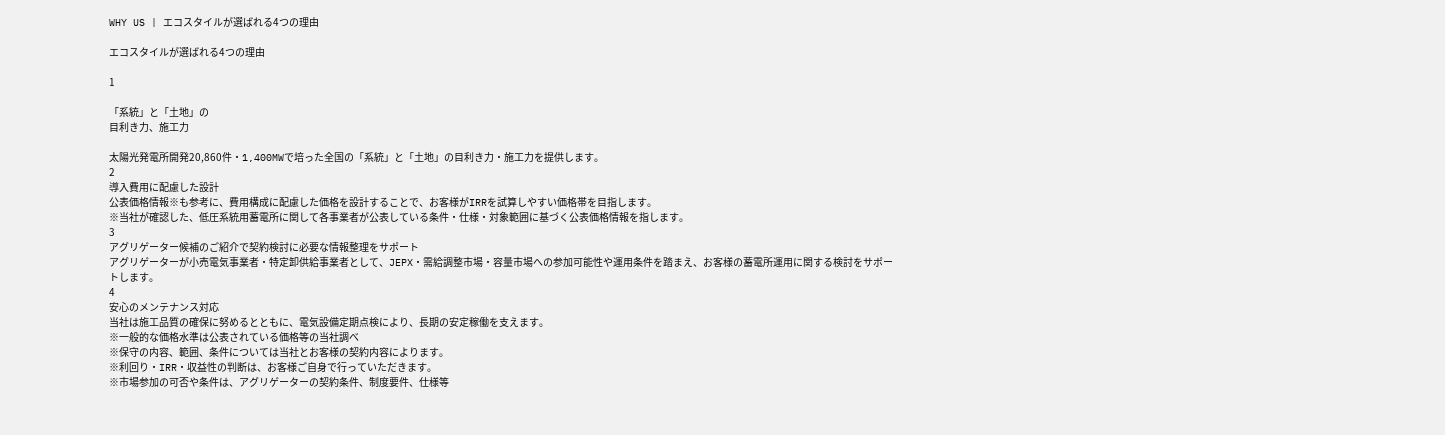WHY US | エコスタイルが選ばれる4つの理由

エコスタイルが選ばれる4つの理由

1

「系統」と「土地」の
目利き力、施工力

太陽光発電所開発20,860件・1,400MWで培った全国の「系統」と「土地」の目利き力・施工力を提供します。
2
導入費用に配慮した設計
公表価格情報※も参考に、費用構成に配慮した価格を設計することで、お客様がIRRを試算しやすい価格帯を目指します。
※当社が確認した、低圧系統用蓄電所に関して各事業者が公表している条件・仕様・対象範囲に基づく公表価格情報を指します。
3
アグリゲーター候補のご紹介で契約検討に必要な情報整理をサポート
アグリゲーターが小売電気事業者・特定卸供給事業者として、JEPX・需給調整市場・容量市場への参加可能性や運用条件を踏まえ、お客様の蓄電所運用に関する検討をサポートします。
4
安心のメンテナンス対応
当社は施工品質の確保に努めるとともに、電気設備定期点検により、長期の安定稼働を支えます。
※一般的な価格水準は公表されている価格等の当社調べ
※保守の内容、範囲、条件については当社とお客様の契約内容によります。
※利回り・IRR・収益性の判断は、お客様ご自身で行っていただきます。
※市場参加の可否や条件は、アグリゲーターの契約条件、制度要件、仕様等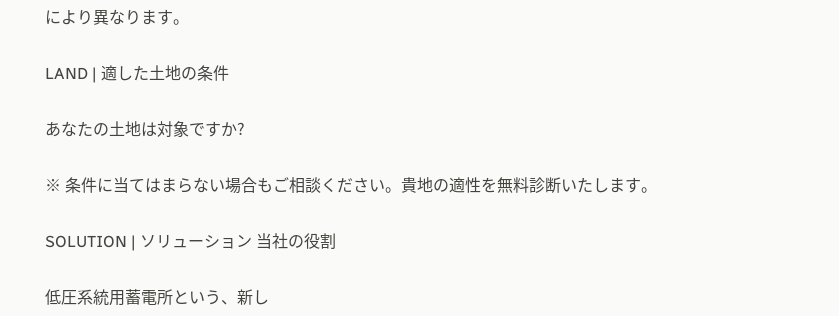により異なります。

LAND | 適した土地の条件

あなたの土地は対象ですか?

※ 条件に当てはまらない場合もご相談ください。貴地の適性を無料診断いたします。

SOLUTION | ソリューション 当社の役割

低圧系統用蓄電所という、新し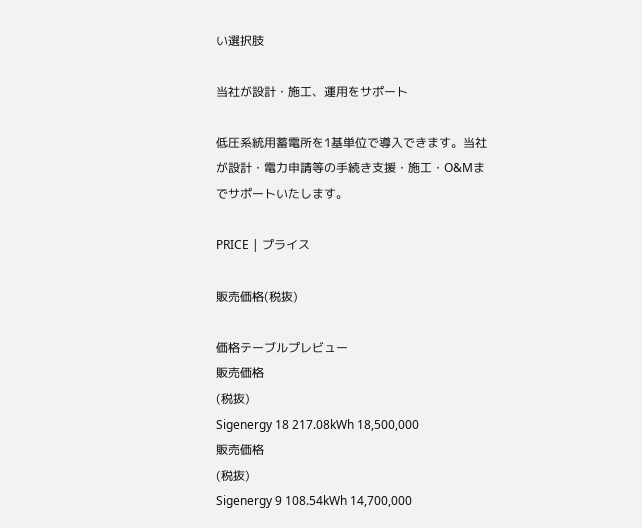い選択肢

当社が設計・施工、運用をサポート

低圧系統用蓄電所を1基単位で導入できます。当社が設計・電力申請等の手続き支援・施工・O&Mまでサポートいたします。

PRICE | プライス

販売価格(税抜)

価格テーブルプレビュー
販売価格
(税抜)
Sigenergy 18 217.08kWh 18,500,000
販売価格
(税抜)
Sigenergy 9 108.54kWh 14,700,000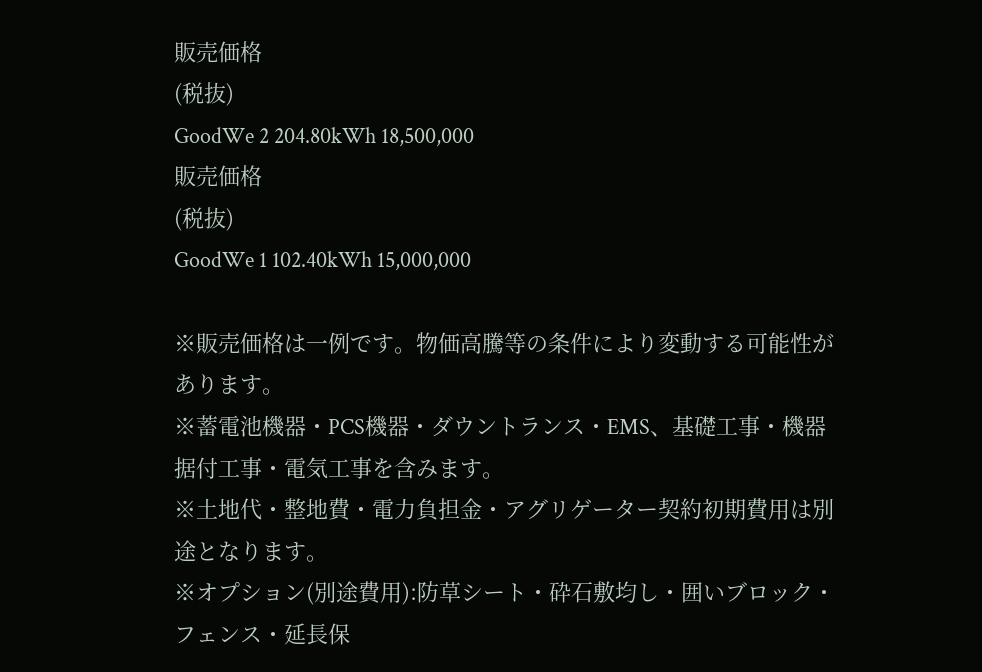販売価格
(税抜)
GoodWe 2 204.80kWh 18,500,000
販売価格
(税抜)
GoodWe 1 102.40kWh 15,000,000

※販売価格は一例です。物価高騰等の条件により変動する可能性があります。
※蓄電池機器・PCS機器・ダウントランス・EMS、基礎工事・機器据付工事・電気工事を含みます。
※土地代・整地費・電力負担金・アグリゲーター契約初期費用は別途となります。
※オプション(別途費用):防草シート・砕石敷均し・囲いブロック・フェンス・延長保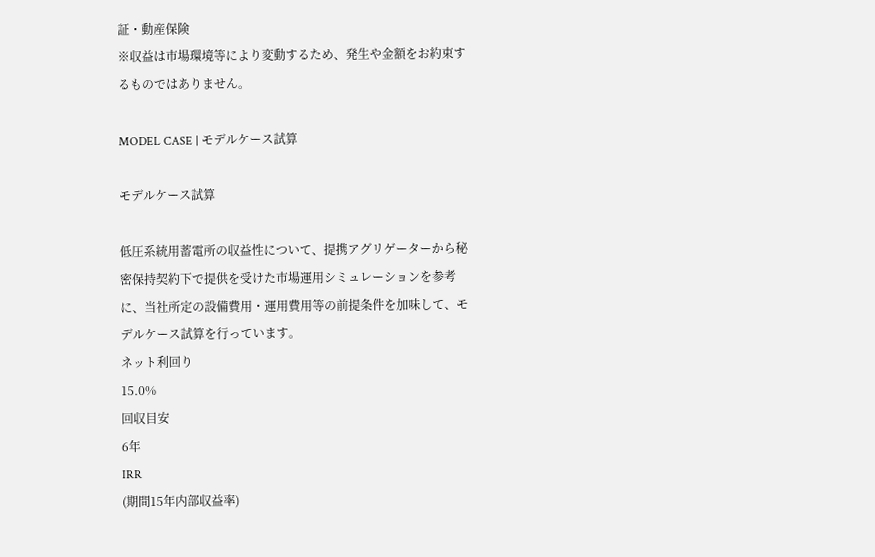証・動産保険
※収益は市場環境等により変動するため、発生や金額をお約束するものではありません。

MODEL CASE | モデルケース試算

モデルケース試算

低圧系統用蓄電所の収益性について、提携アグリゲーターから秘密保持契約下で提供を受けた市場運用シミュレーションを参考に、当社所定の設備費用・運用費用等の前提条件を加味して、モデルケース試算を行っています。
ネット利回り
15.0%
回収目安
6年
IRR
(期間15年内部収益率)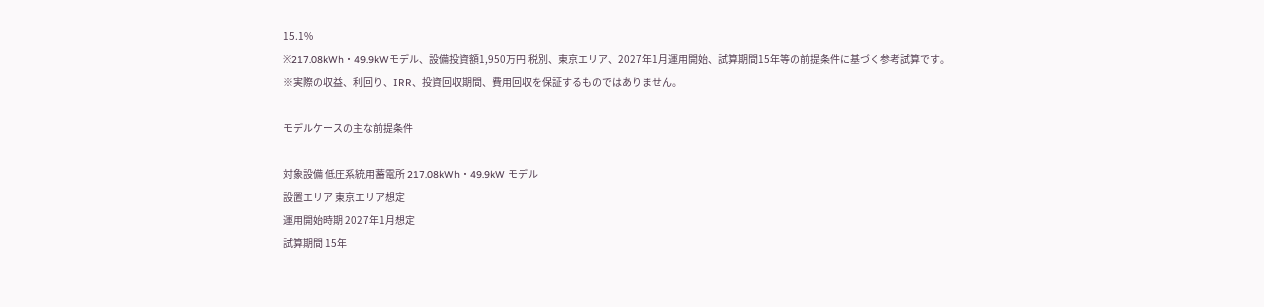15.1%
※217.08kWh・49.9kWモデル、設備投資額1,950万円 税別、東京エリア、2027年1月運用開始、試算期間15年等の前提条件に基づく参考試算です。
※実際の収益、利回り、IRR、投資回収期間、費用回収を保証するものではありません。

モデルケースの主な前提条件

対象設備 低圧系統用蓄電所 217.08kWh・49.9kW モデル
設置エリア 東京エリア想定
運用開始時期 2027年1月想定
試算期間 15年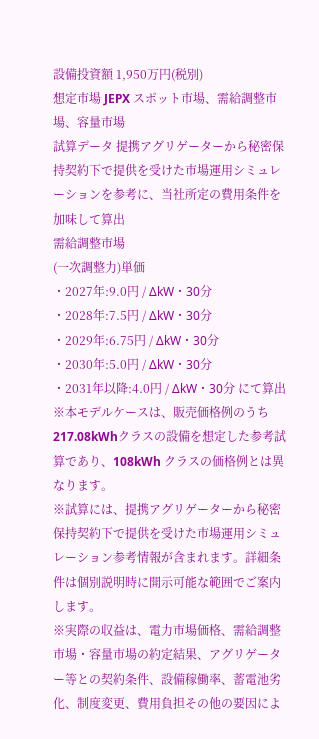設備投資額 1,950万円(税別)
想定市場 JEPX スポット市場、需給調整市場、容量市場
試算データ 提携アグリゲーターから秘密保持契約下で提供を受けた市場運用シミュレーションを参考に、当社所定の費用条件を加味して算出
需給調整市場
(一次調整力)単価
・2027年:9.0円 / ΔkW・30分
・2028年:7.5円 / ΔkW・30分
・2029年:6.75円 / ΔkW・30分
・2030年:5.0円 / ΔkW・30分
・2031年以降:4.0円 / ΔkW・30分 にて算出
※本モデルケースは、販売価格例のうち 217.08kWhクラスの設備を想定した参考試算であり、108kWh クラスの価格例とは異なります。
※試算には、提携アグリゲーターから秘密保持契約下で提供を受けた市場運用シミュレーション参考情報が含まれます。詳細条件は個別説明時に開示可能な範囲でご案内します。
※実際の収益は、電力市場価格、需給調整市場・容量市場の約定結果、アグリゲーター等との契約条件、設備稼働率、蓄電池劣化、制度変更、費用負担その他の要因によ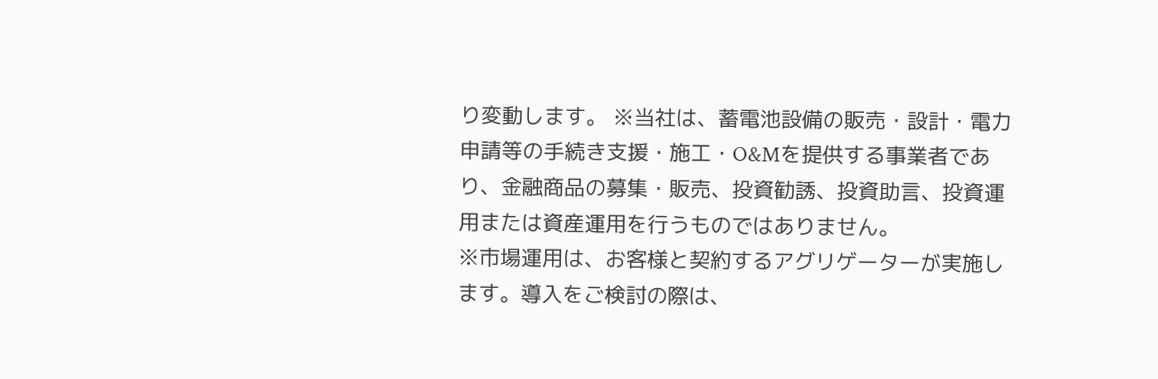り変動します。 ※当社は、蓄電池設備の販売・設計・電力申請等の手続き支援・施工・O&Mを提供する事業者であり、金融商品の募集・販売、投資勧誘、投資助言、投資運用または資産運用を行うものではありません。
※市場運用は、お客様と契約するアグリゲーターが実施します。導入をご検討の際は、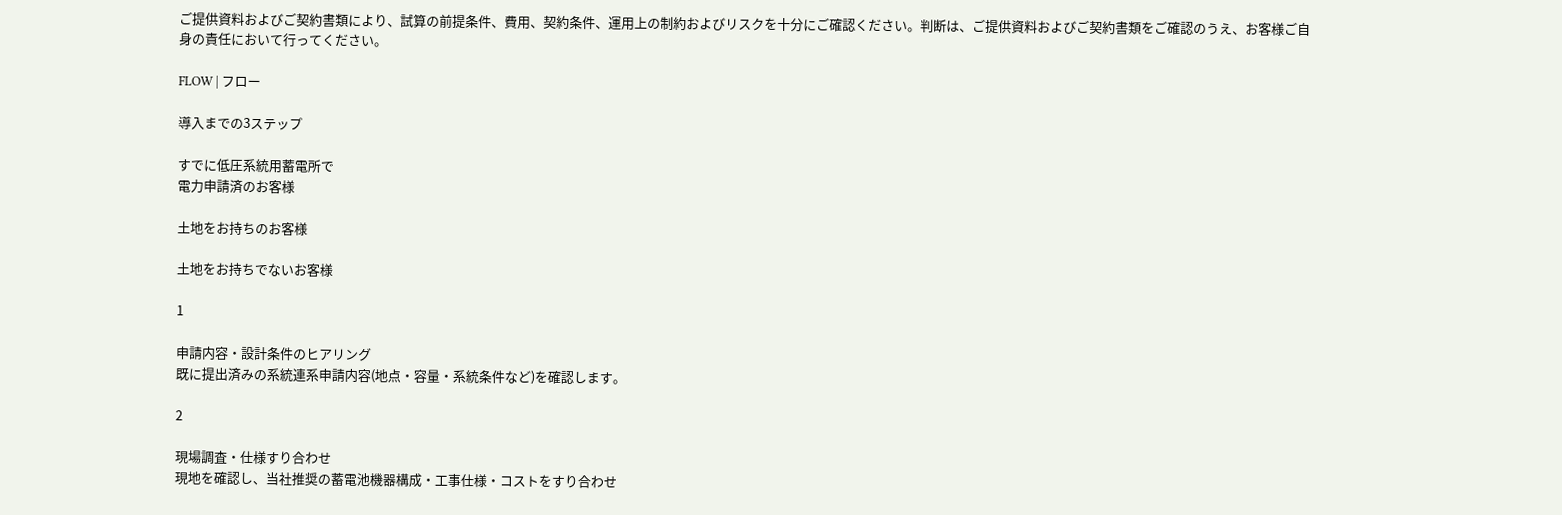ご提供資料およびご契約書類により、試算の前提条件、費用、契約条件、運用上の制約およびリスクを十分にご確認ください。判断は、ご提供資料およびご契約書類をご確認のうえ、お客様ご自身の責任において行ってください。

FLOW | フロー

導入までの3ステップ

すでに低圧系統用蓄電所で
電力申請済のお客様

土地をお持ちのお客様

土地をお持ちでないお客様

1

申請内容・設計条件のヒアリング
既に提出済みの系統連系申請内容(地点・容量・系統条件など)を確認します。

2

現場調査・仕様すり合わせ
現地を確認し、当社推奨の蓄電池機器構成・工事仕様・コストをすり合わせ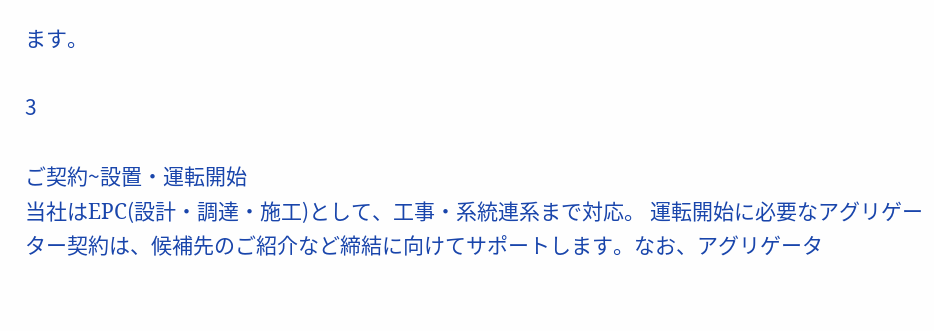ます。

3

ご契約~設置・運転開始
当社はEPC(設計・調達・施工)として、工事・系統連系まで対応。 運転開始に必要なアグリゲーター契約は、候補先のご紹介など締結に向けてサポートします。なお、アグリゲータ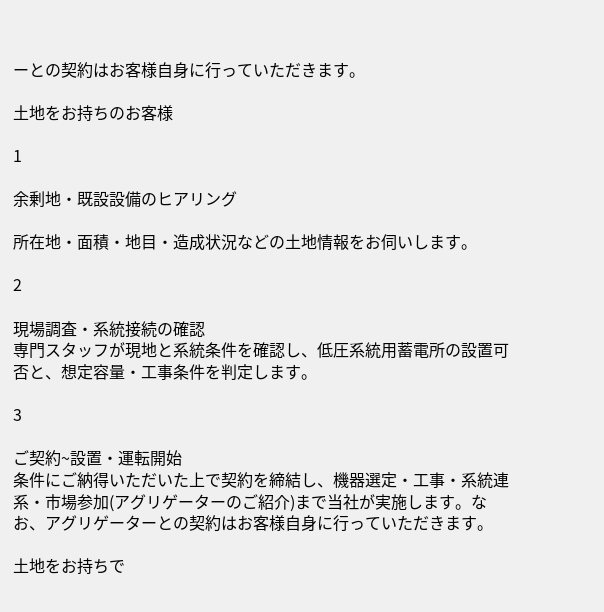ーとの契約はお客様自身に行っていただきます。

土地をお持ちのお客様

1

余剰地・既設設備のヒアリング

所在地・面積・地目・造成状況などの土地情報をお伺いします。

2

現場調査・系統接続の確認
専門スタッフが現地と系統条件を確認し、低圧系統用蓄電所の設置可否と、想定容量・工事条件を判定します。

3

ご契約~設置・運転開始
条件にご納得いただいた上で契約を締結し、機器選定・工事・系統連系・市場参加(アグリゲーターのご紹介)まで当社が実施します。なお、アグリゲーターとの契約はお客様自身に行っていただきます。

土地をお持ちで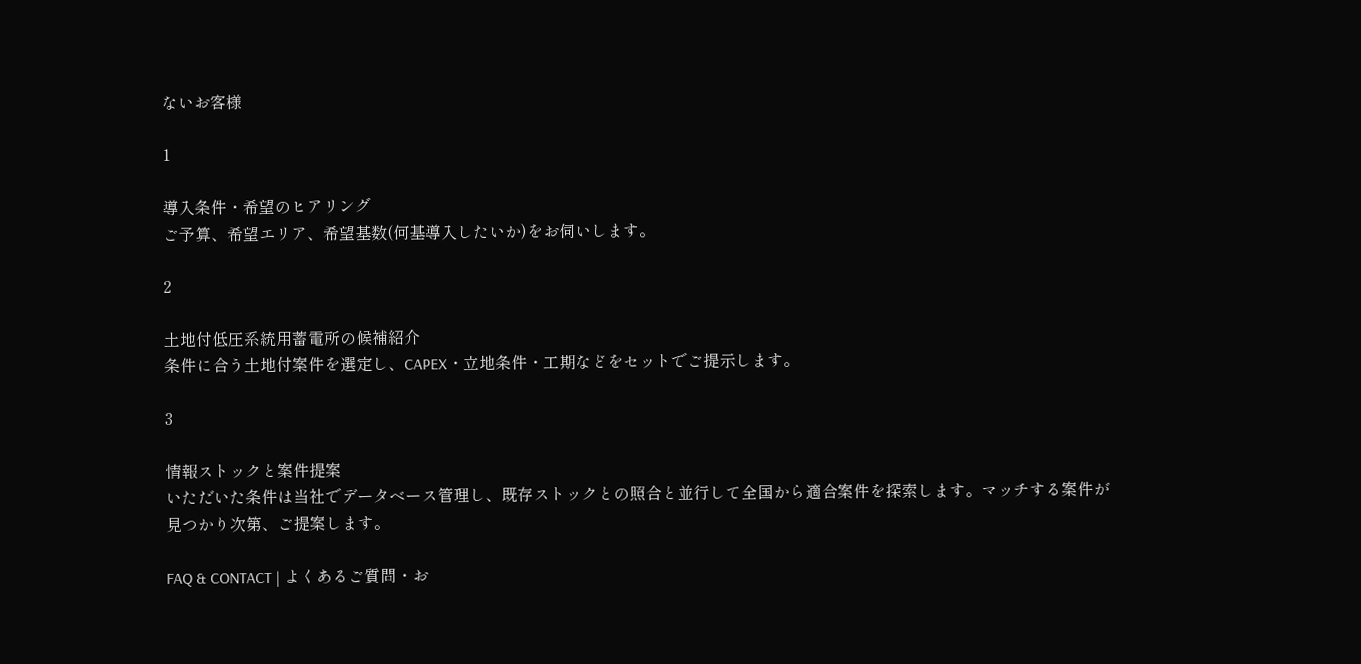ないお客様

1

導入条件・希望のヒアリング
ご予算、希望エリア、希望基数(何基導入したいか)をお伺いします。

2

土地付低圧系統用蓄電所の候補紹介
条件に合う土地付案件を選定し、CAPEX・立地条件・工期などをセットでご提示します。

3

情報ストックと案件提案
いただいた条件は当社でデータベース管理し、既存ストックとの照合と並行して全国から適合案件を探索します。マッチする案件が見つかり次第、ご提案します。

FAQ & CONTACT | よくあるご質問・お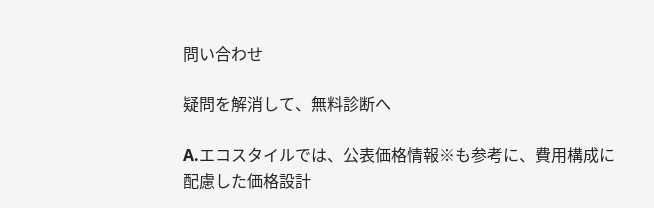問い合わせ

疑問を解消して、無料診断へ

A.エコスタイルでは、公表価格情報※も参考に、費用構成に配慮した価格設計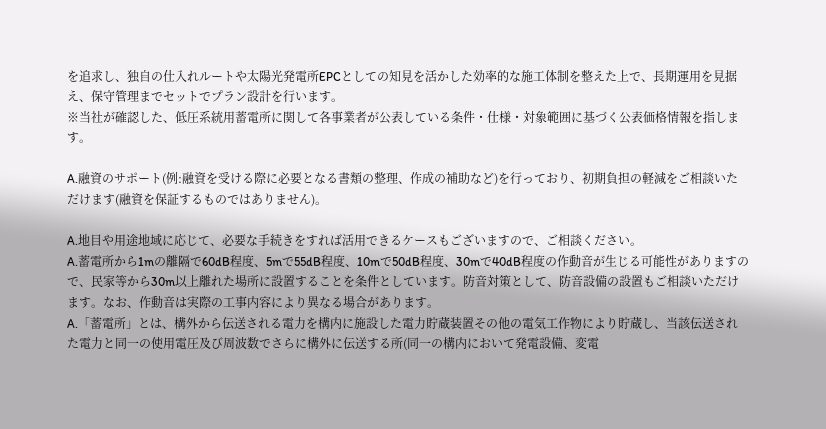を追求し、独自の仕入れルートや太陽光発電所EPCとしての知見を活かした効率的な施工体制を整えた上で、長期運用を見据え、保守管理までセットでプラン設計を行います。
※当社が確認した、低圧系統用蓄電所に関して各事業者が公表している条件・仕様・対象範囲に基づく公表価格情報を指します。

A.融資のサポート(例:融資を受ける際に必要となる書類の整理、作成の補助など)を行っており、初期負担の軽減をご相談いただけます(融資を保証するものではありません)。

A.地目や用途地域に応じて、必要な手続きをすれば活用できるケースもございますので、ご相談ください。
A.蓄電所から1mの離隔で60dB程度、5mで55dB程度、10mで50dB程度、30mで40dB程度の作動音が生じる可能性がありますので、民家等から30m以上離れた場所に設置することを条件としています。防音対策として、防音設備の設置もご相談いただけます。なお、作動音は実際の工事内容により異なる場合があります。
A.「蓄電所」とは、構外から伝送される電力を構内に施設した電力貯蔵装置その他の電気工作物により貯蔵し、当該伝送された電力と同一の使用電圧及び周波数でさらに構外に伝送する所(同一の構内において発電設備、変電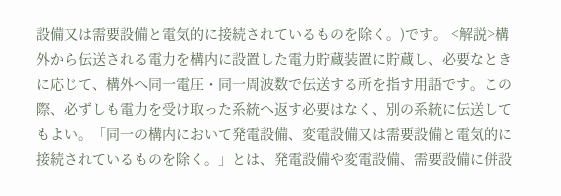設備又は需要設備と電気的に接続されているものを除く。)です。 <解説>構外から伝送される電力を構内に設置した電力貯蔵装置に貯蔵し、必要なときに応じて、構外へ同一電圧・同一周波数で伝送する所を指す用語です。この際、必ずしも電力を受け取った系統へ返す必要はなく、別の系統に伝送してもよい。「同一の構内において発電設備、変電設備又は需要設備と電気的に接続されているものを除く。」とは、発電設備や変電設備、需要設備に併設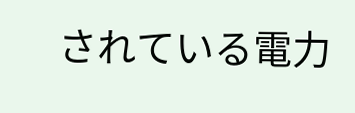されている電力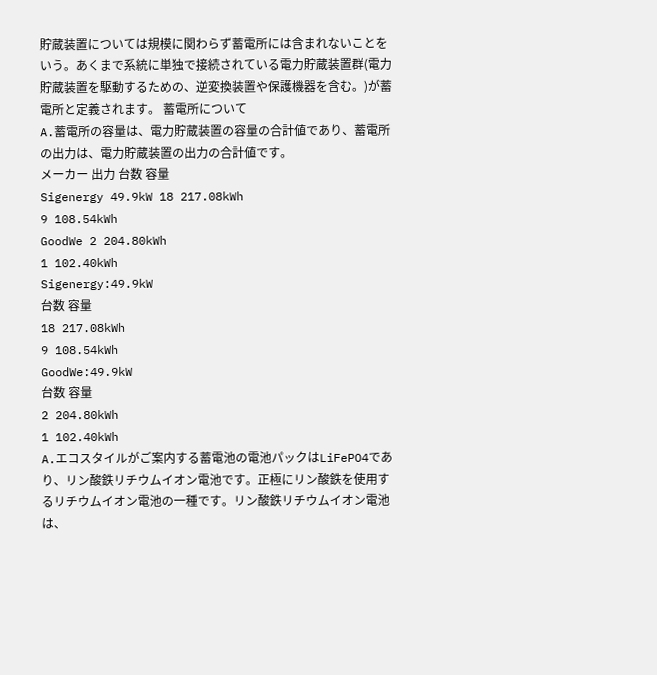貯蔵装置については規模に関わらず蓄電所には含まれないことをいう。あくまで系統に単独で接続されている電力貯蔵装置群(電力貯蔵装置を駆動するための、逆変換装置や保護機器を含む。)が蓄電所と定義されます。 蓄電所について
A.蓄電所の容量は、電力貯蔵装置の容量の合計値であり、蓄電所の出力は、電力貯蔵装置の出力の合計値です。
メーカー 出力 台数 容量
Sigenergy 49.9kW 18 217.08kWh
9 108.54kWh
GoodWe 2 204.80kWh
1 102.40kWh
Sigenergy:49.9kW
台数 容量
18 217.08kWh
9 108.54kWh
GoodWe:49.9kW
台数 容量
2 204.80kWh
1 102.40kWh
A.エコスタイルがご案内する蓄電池の電池パックはLiFePO4であり、リン酸鉄リチウムイオン電池です。正極にリン酸鉄を使用するリチウムイオン電池の一種です。リン酸鉄リチウムイオン電池は、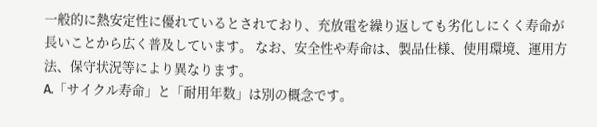一般的に熱安定性に優れているとされており、充放電を繰り返しても劣化しにくく寿命が長いことから広く普及しています。 なお、安全性や寿命は、製品仕様、使用環境、運用方法、保守状況等により異なります。
A.「サイクル寿命」と「耐用年数」は別の概念です。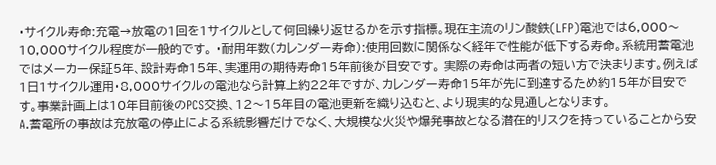・サイクル寿命:充電→放電の1回を1サイクルとして何回繰り返せるかを示す指標。現在主流のリン酸鉄(LFP)電池では6,000〜10,000サイクル程度が一般的です。 ・耐用年数(カレンダー寿命):使用回数に関係なく経年で性能が低下する寿命。系統用蓄電池ではメーカー保証5年、設計寿命15年、実運用の期待寿命15年前後が目安です。 実際の寿命は両者の短い方で決まります。例えば1日1サイクル運用・8,000サイクルの電池なら計算上約22年ですが、カレンダー寿命15年が先に到達するため約15年が目安です。事業計画上は10年目前後のPCS交換、12〜15年目の電池更新を織り込むと、より現実的な見通しとなります。
A.蓄電所の事故は充放電の停止による系統影響だけでなく、大規模な火災や爆発事故となる潜在的リスクを持っていることから安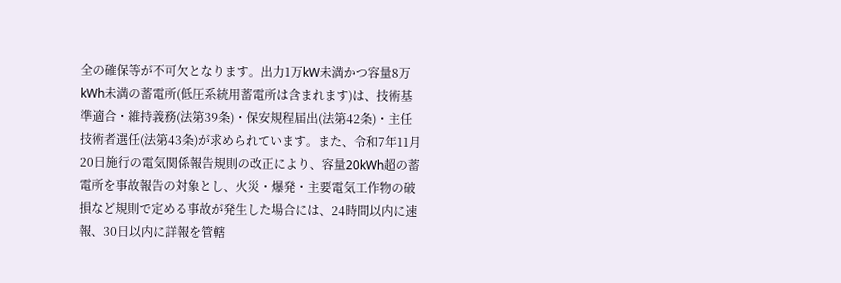全の確保等が不可欠となります。出力1万kW未満かつ容量8万kWh未満の蓄電所(低圧系統用蓄電所は含まれます)は、技術基準適合・維持義務(法第39条)・保安規程届出(法第42条)・主任技術者選任(法第43条)が求められています。また、令和7年11月20日施行の電気関係報告規則の改正により、容量20kWh超の蓄電所を事故報告の対象とし、火災・爆発・主要電気工作物の破損など規則で定める事故が発生した場合には、24時間以内に速報、30日以内に詳報を管轄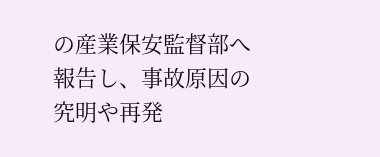の産業保安監督部へ報告し、事故原因の究明や再発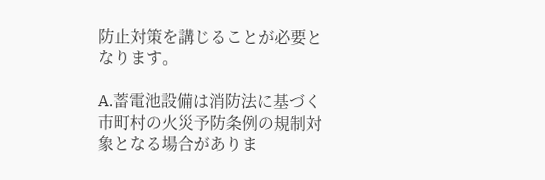防止対策を講じることが必要となります。

A.蓄電池設備は消防法に基づく市町村の火災予防条例の規制対象となる場合がありま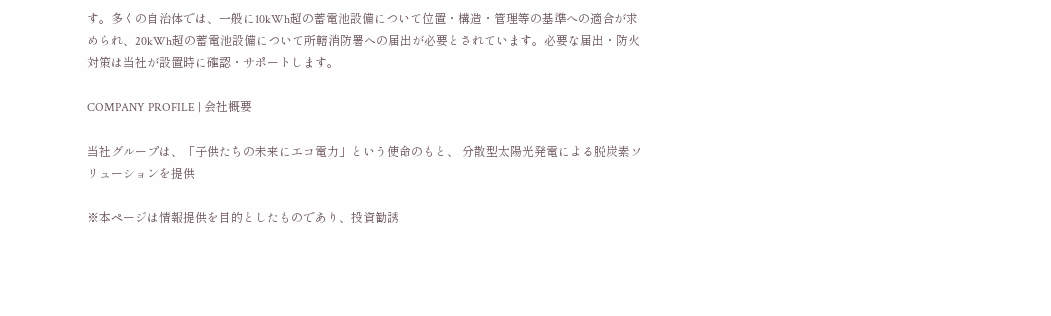す。多くの自治体では、一般に10kWh超の蓄電池設備について位置・構造・管理等の基準への適合が求められ、20kWh超の蓄電池設備について所轄消防署への届出が必要とされています。必要な届出・防火対策は当社が設置時に確認・サポートします。

COMPANY PROFILE | 会社概要

当社グループは、「子供たちの未来にエコ電力」という使命のもと、 分散型太陽光発電による脱炭素ソリューションを提供

※本ページは情報提供を目的としたものであり、投資勧誘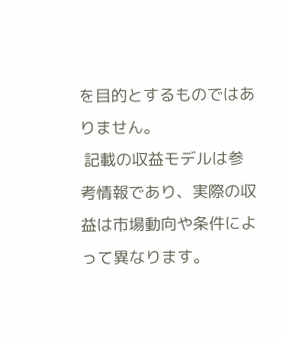を目的とするものではありません。
 記載の収益モデルは参考情報であり、実際の収益は市場動向や条件によって異なります。